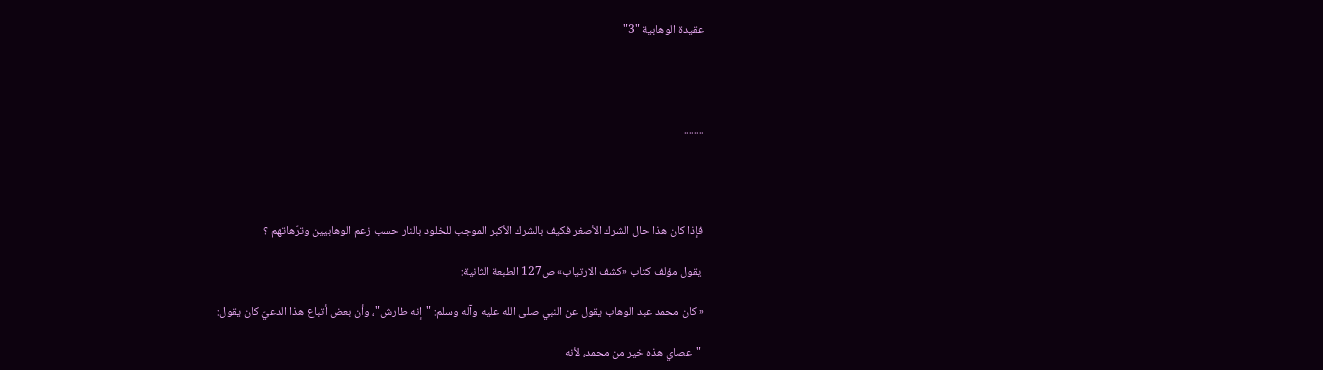عقيدة الوهابية "3"




........




فإذا كان هذا حال الشرك الأصغر فكيف بالشرك الأكبر الموجب للخلود بالنار حسب زعم الوهابيين وترّهاتهم ؟

 يقول مؤلف كتاب «كشف الارتياب» ص127 الطبعة الثانية:

« كان محمد عبد الوهاب يقول عن النبي صلى الله عليه وآله وسلم: "إنه طارش"، وأن بعض أتباع هذا الدعيّ كان يقول:

 "عصاي هذه خير من محمد، لأنه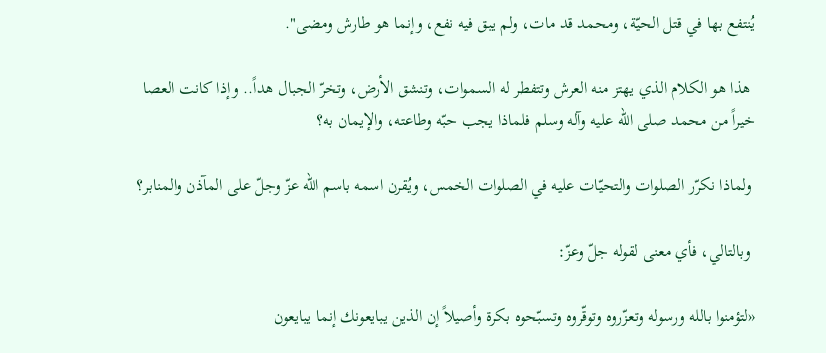يُنتفع بها في قتل الحيّة، ومحمد قد مات، ولم يبق فيه نفع، وإنما هو طارش ومضى".

 هذا هو الكلام الذي يهتز منه العرش وتتفطر له السموات، وتنشق الأرض، وتخرّ الجبال هداً.. وإذا كانت العصا خيراً من محمد صلى الله عليه وآله وسلم فلماذا يجب حبّه وطاعته، والإيمان به؟

 ولماذا نكرّر الصلوات والتحيّات عليه في الصلوات الخمس، ويُقرن اسمه باسم الله عزّ وجلّ على المآذن والمنابر؟

 وبالتالي، فأي معنى لقوله جلّ وعزّ:

«لتؤمنوا بالله ورسوله وتعزّروه وتوقّروه وتسبّحوه بكرة وأصيلاً إن الذين يبايعونك إنما يبايعون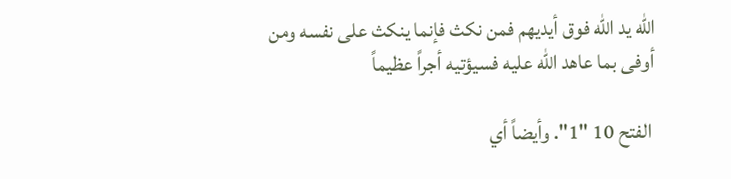الله يد الله فوق أيديهم فمن نكث فإنما ينكث على نفسه ومن أوفى بما عاهد الله عليه فسيؤتيه أجراً عظيماً

 الفتح 10 "1". وأيضاً أي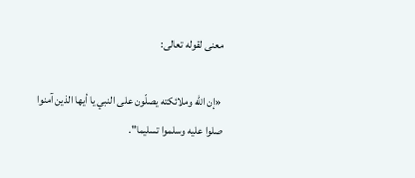معنى لقوله تعالى:

 «إن الله وملائكته يصلّون على النبي يا أيها الذين آمنوا صلوا عليه وسلموا تسليما".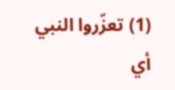(1) تعزّروا النبي أي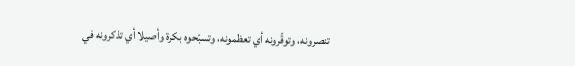تنصرونه، وتوقّرونه أي تعظمونه، وتسبّحوه بكرة وأصيلا أي تذكرونه في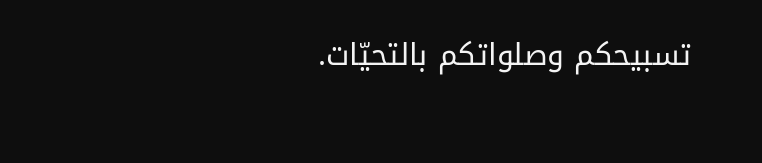تسبيحكم وصلواتكم بالتحيّات.